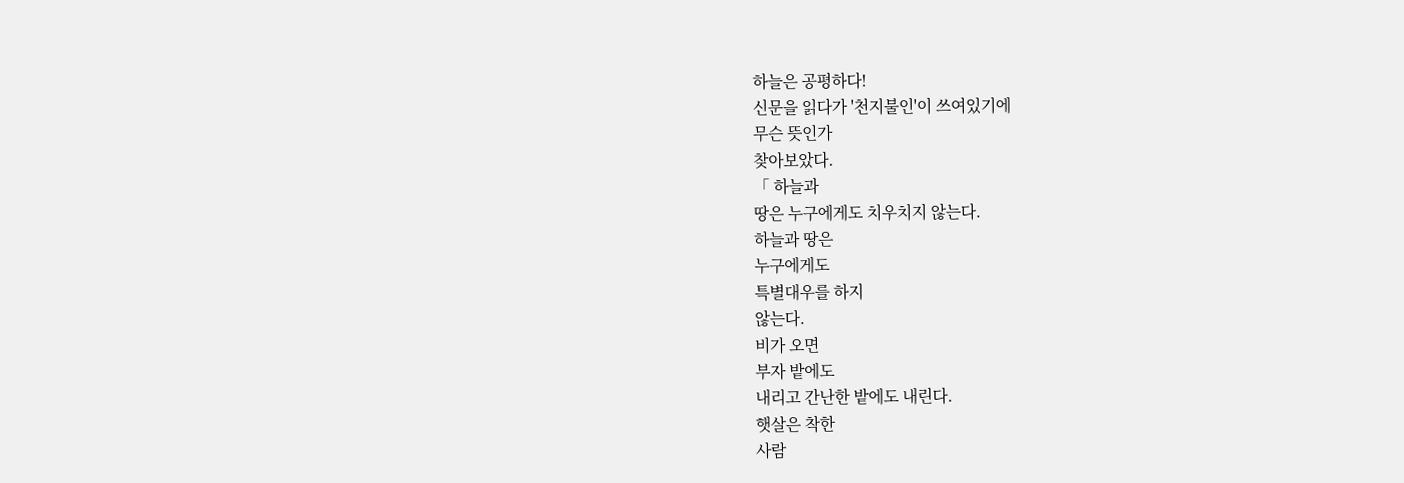하늘은 공평하다!
신문을 읽다가 '천지불인'이 쓰여있기에
무슨 뜻인가
찾아보았다.
「 하늘과
땅은 누구에게도 치우치지 않는다.
하늘과 땅은
누구에게도
특별대우를 하지
않는다.
비가 오면
부자 밭에도
내리고 간난한 밭에도 내린다.
햇살은 착한
사람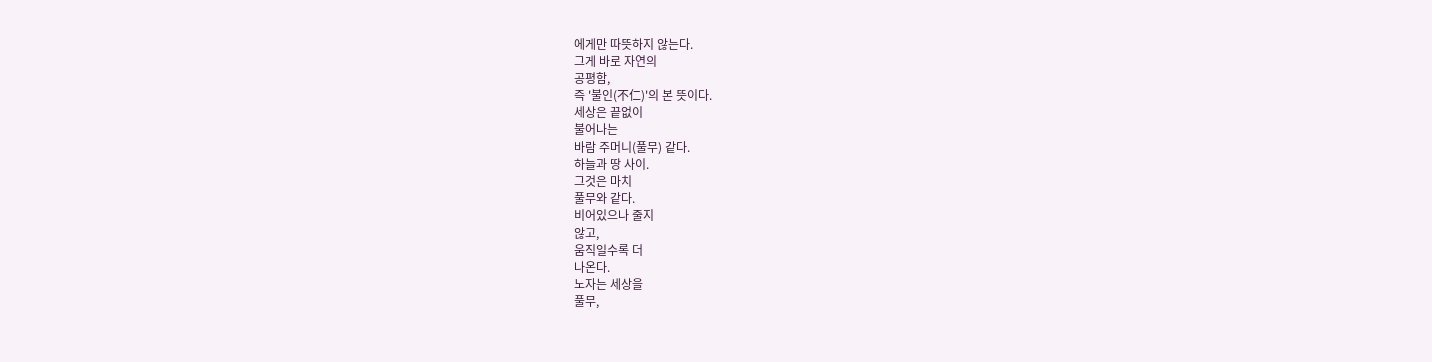에게만 따뜻하지 않는다.
그게 바로 자연의
공평함,
즉 '불인(不仁)'의 본 뜻이다.
세상은 끝없이
불어나는
바람 주머니(풀무) 같다.
하늘과 땅 사이.
그것은 마치
풀무와 같다.
비어있으나 줄지
않고,
움직일수록 더
나온다.
노자는 세상을
풀무,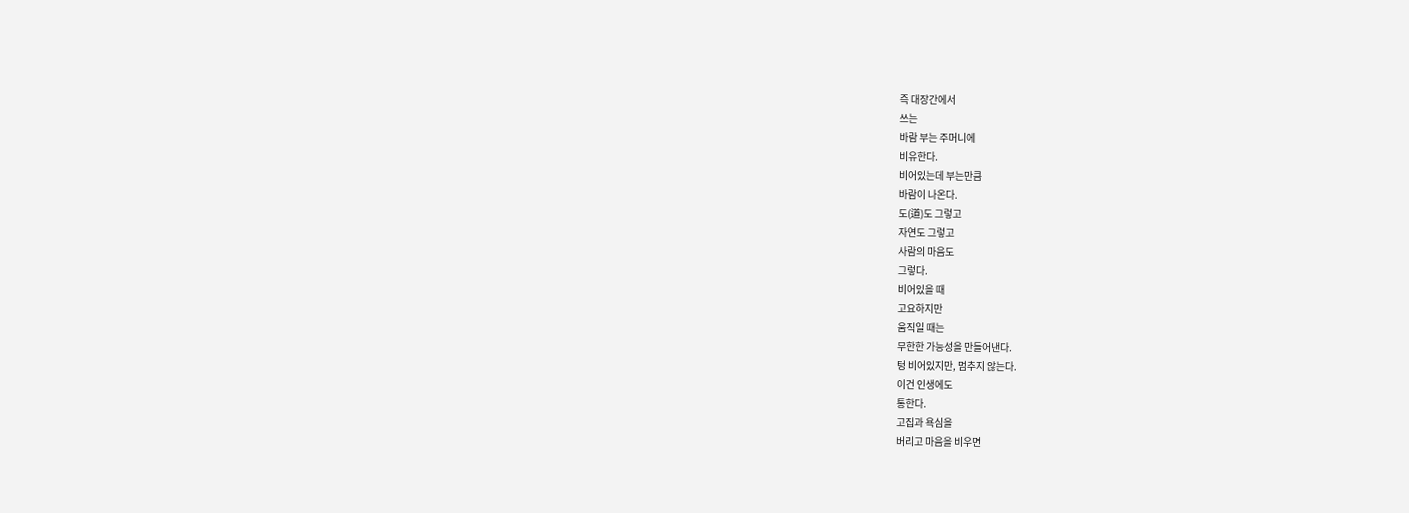즉 대장간에서
쓰는
바람 부는 주머니에
비유한다.
비어있는데 부는만큼
바람이 나온다.
도(道)도 그렇고
자연도 그렇고
사람의 마음도
그렇다.
비어있을 때
고요하지만
움직일 때는
무한한 가능성을 만들어낸다.
텅 비어있지만, 멈추지 않는다.
이건 인생에도
통한다.
고집과 욕심을
버리고 마음을 비우면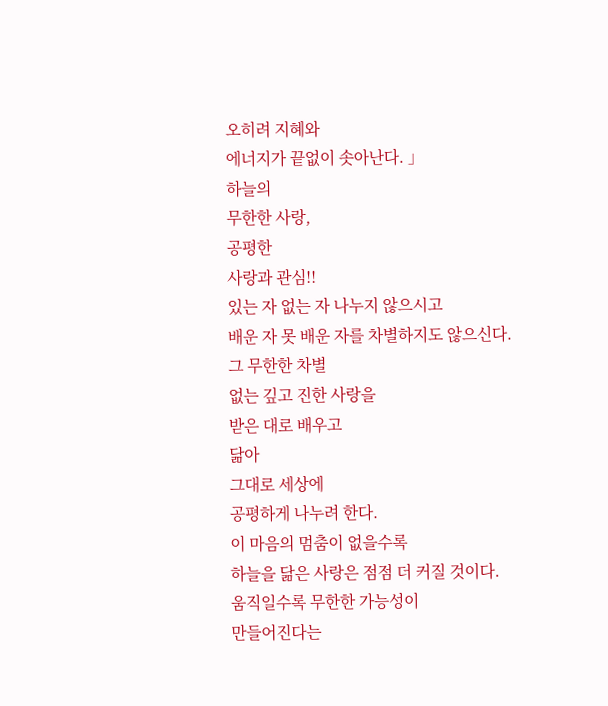오히려 지혜와
에너지가 끝없이 솟아난다. 」
하늘의
무한한 사랑,
공평한
사랑과 관심!!
있는 자 없는 자 나누지 않으시고
배운 자 못 배운 자를 차별하지도 않으신다.
그 무한한 차별
없는 깊고 진한 사랑을
받은 대로 배우고
닮아
그대로 세상에
공평하게 나누려 한다.
이 마음의 멈춤이 없을수록
하늘을 닮은 사랑은 점점 더 커질 것이다.
움직일수록 무한한 가능성이
만들어진다는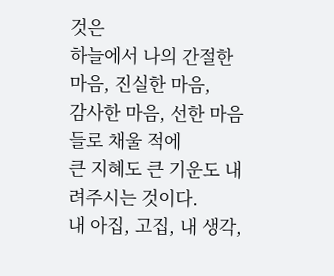것은
하늘에서 나의 간절한 마음, 진실한 마음,
감사한 마음, 선한 마음들로 채울 적에
큰 지혜도 큰 기운도 내려주시는 것이다.
내 아집, 고집, 내 생각,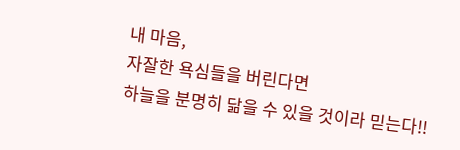내 마음,
자잘한 욕심들을 버린다면
하늘을 분명히 닮을 수 있을 것이라 믿는다!!